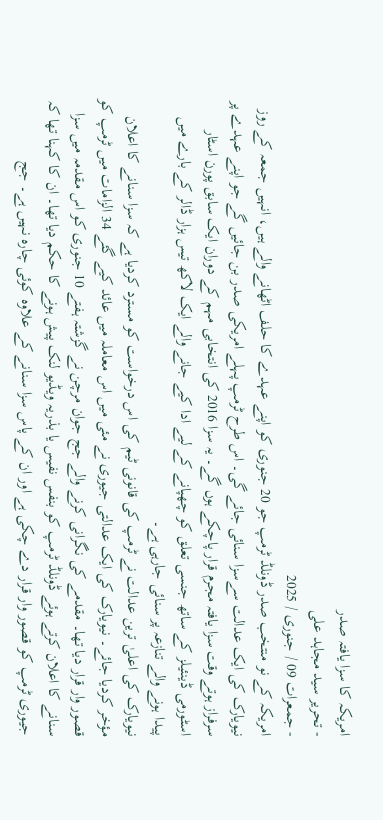امریکہ کا سزا یافتہ صدر
- تحریر سید مجاہد علی
- جمعرات 09 / جنوری / 2025
امریکہ کے نو منتخب صدر ڈونلڈ ٹرمپ جو 20 جنوری کو اپنے عہدے کا حلف اٹھانے والے ہیں، انہیں جمعہ کے روز نیویارک کی ایک عدالت سےسزا سنائی جائے گی۔ اس طرح ٹرمپ پہلے امریکی صدر بن جائیں گے جو اپنے عہدے پر سرفراز ہوتے وقت سزا یافتہ مجرم قرار پاچکے ہوں گے۔ یہ سزا 2016 کی انتخابی مہم کے دوران ایک سابق پورن اسٹار اسٹورمی ڈینئیلز کے ساتھ جنسی تعلق کو چھپانے کے لیے ادا کیے جانے والے ایک لاکھ تیس ہزار ڈالر کے بارے میں پیدا ہونے والے تنازعہ پر سنائی جارہی ہے۔
نیویارک کی اعلیٰ ترین عدالت نے ٹرمپ کی قانونی ٹیم کی اس درخواست کو مسترد کردیا ہے کہ سزا سنانے کا اعلان مؤخر کردیا جائے۔ نیویارک کی ایک عدالتی جیوری نے مئی میں اس معاملہ میں عائد کیے گئے 34 الزامات میں ٹرمپ کو قصور وار قرار دیا تھا۔ مقدمے کی نگرانی کرنے والے جج جوان مرچن نے گزشتہ ہفتے 10 جنوری کو اس مقدمہ میں سزا سنانے کا اعلان کرتے ہوئے ڈونلڈ ٹرمپ کو بنفس نفیس یا بذریہ ویڈیو لنک پیش ہونے کا حکم دیا تھا۔ ان کا کہنا تھا کہ جیوری ٹرمپ کو قصور وار قرار دے چکی ہے اور ان کے پاس سزا سنانے کے علاوہ کوئی چارہ نہیں ہے۔ جج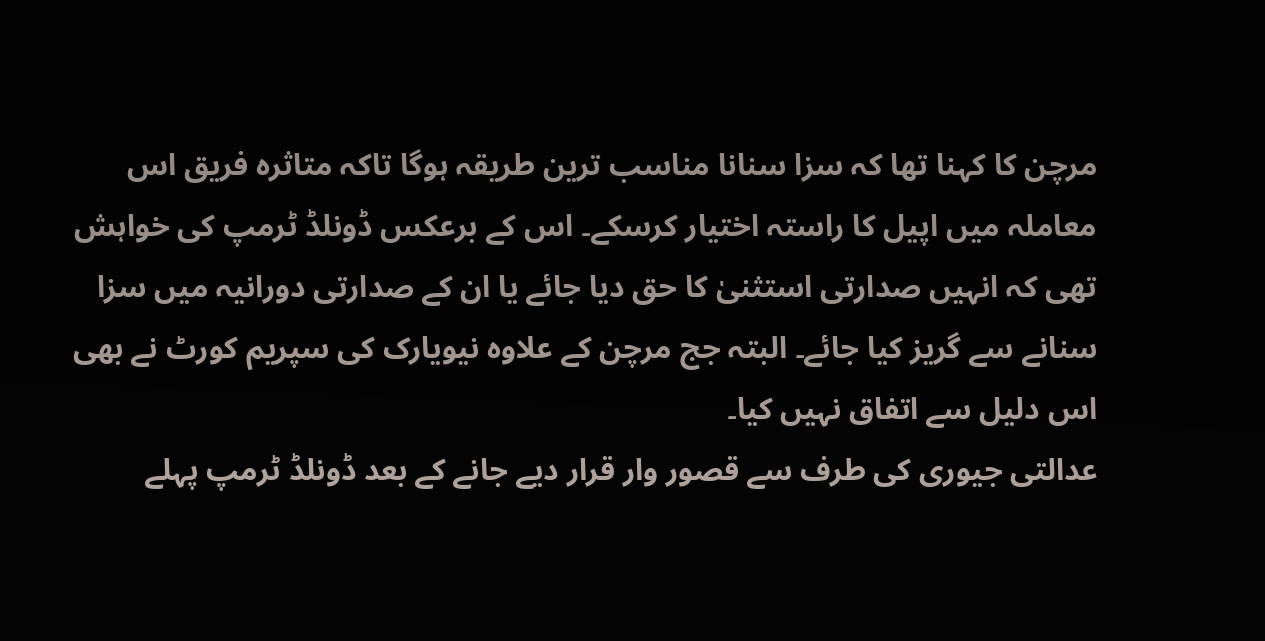مرچن کا کہنا تھا کہ سزا سنانا مناسب ترین طریقہ ہوگا تاکہ متاثرہ فریق اس معاملہ میں اپیل کا راستہ اختیار کرسکے۔ اس کے برعکس ڈونلڈ ٹرمپ کی خواہش تھی کہ انہیں صدارتی استثنیٰ کا حق دیا جائے یا ان کے صدارتی دورانیہ میں سزا سنانے سے گریز کیا جائے۔ البتہ جج مرچن کے علاوہ نیویارک کی سپریم کورٹ نے بھی اس دلیل سے اتفاق نہیں کیا۔
عدالتی جیوری کی طرف سے قصور وار قرار دیے جانے کے بعد ڈونلڈ ٹرمپ پہلے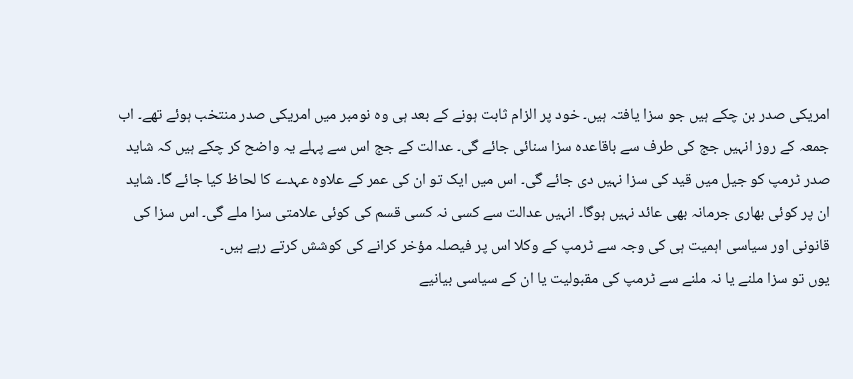امریکی صدر بن چکے ہیں جو سزا یافتہ ہیں۔ خود پر الزام ثابت ہونے کے بعد ہی وہ نومبر میں امریکی صدر منتخب ہوئے تھے۔ اب جمعہ کے روز انہیں جج کی طرف سے باقاعدہ سزا سنائی جائے گی۔ عدالت کے جج اس سے پہلے یہ واضح کر چکے ہیں کہ شاید صدر ٹرمپ کو جیل میں قید کی سزا نہیں دی جائے گی۔ اس میں ایک تو ان کی عمر کے علاوہ عہدے کا لحاظ کیا جائے گا۔ شاید ان پر کوئی بھاری جرمانہ بھی عائد نہیں ہوگا۔ انہیں عدالت سے کسی نہ کسی قسم کی کوئی علامتی سزا ملے گی۔ اس سزا کی قانونی اور سیاسی اہمیت ہی کی وجہ سے ٹرمپ کے وکلا اس پر فیصلہ مؤخر کرانے کی کوشش کرتے رہے ہیں۔
یوں تو سزا ملنے یا نہ ملنے سے ٹرمپ کی مقبولیت یا ان کے سیاسی بیانیے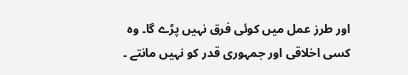اور طرز عمل میں کوئی فرق نہیں پڑے گا۔ وہ کسی اخلاقی اور جمہوری قدر کو نہیں مانتے ۔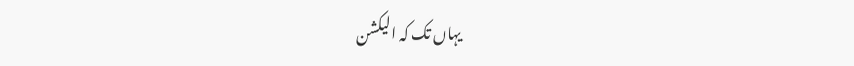یہاں تک کہ الیکشن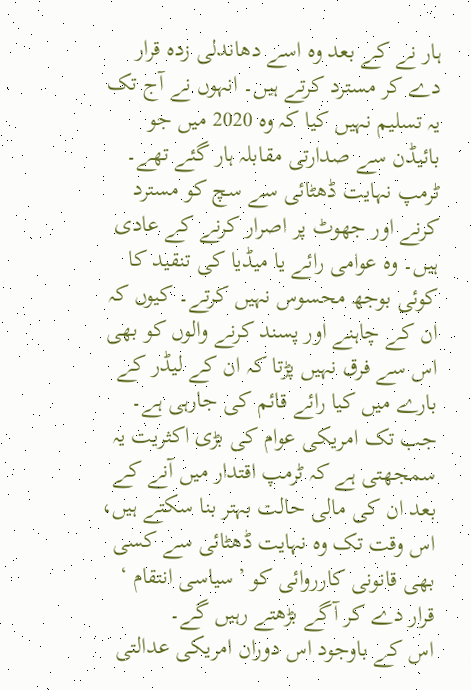ہار نے کے بعد وہ اسے دھاندلی زدہ قرار دے کر مسترد کرتے ہیں۔ انہوں نے آج تک یہ تسلیم نہیں کیا کہ وہ 2020 میں جو بائیڈن سے صدارتی مقابلہ ہار گئے تھے۔ ٹرمپ نہایت ڈھٹائی سے سچ کو مسترد کرنے اور جھوٹ پر اصرار کرنے کے عادی ہیں۔ وہ عوامی رائے یا میڈیا کی تنقید کا کوئی بوجھ محسوس نہیں کرتے۔ کیوں کہ ان کے چاہنے اور پسند کرنے والوں کو بھی اس سے فرق نہیں پڑتا کہ ان کے لیڈر کے بارے میں کیا رائے قائم کی جارہی ہے۔ جب تک امریکی عوام کی بڑی اکثریت یہ سمجھتی ہے کہ ٹرمپ اقتدار میں آنے کے بعد ان کی مالی حالت بہتر بنا سکتے ہیں، اس وقت تک وہ نہایت ڈھٹائی سے کسی بھی قانونی کارروائی کو ’سیاسی انتقام ‘ قرار دے کر آگے بڑھتے رہیں گے۔
اس کے باوجود اس دوران امریکی عدالتی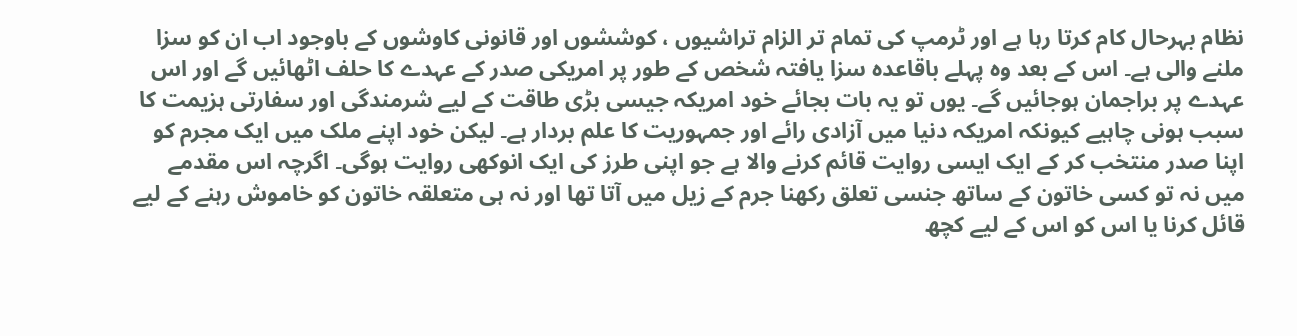نظام بہرحال کام کرتا رہا ہے اور ٹرمپ کی تمام تر الزام تراشیوں ، کوششوں اور قانونی کاوشوں کے باوجود اب ان کو سزا ملنے والی ہے۔ اس کے بعد وہ پہلے باقاعدہ سزا یافتہ شخص کے طور پر امریکی صدر کے عہدے کا حلف اٹھائیں گے اور اس عہدے پر براجمان ہوجائیں گے۔ یوں تو یہ بات بجائے خود امریکہ جیسی بڑی طاقت کے لیے شرمندگی اور سفارتی ہزیمت کا سبب ہونی چاہیے کیونکہ امریکہ دنیا میں آزادی رائے اور جمہوریت کا علم بردار ہے۔ لیکن خود اپنے ملک میں ایک مجرم کو اپنا صدر منتخب کر کے ایک ایسی روایت قائم کرنے والا ہے جو اپنی طرز کی ایک انوکھی روایت ہوگی۔ اگرچہ اس مقدمے میں نہ تو کسی خاتون کے ساتھ جنسی تعلق رکھنا جرم کے زیل میں آتا تھا اور نہ ہی متعلقہ خاتون کو خاموش رہنے کے لیے قائل کرنا یا اس کو اس کے لیے کچھ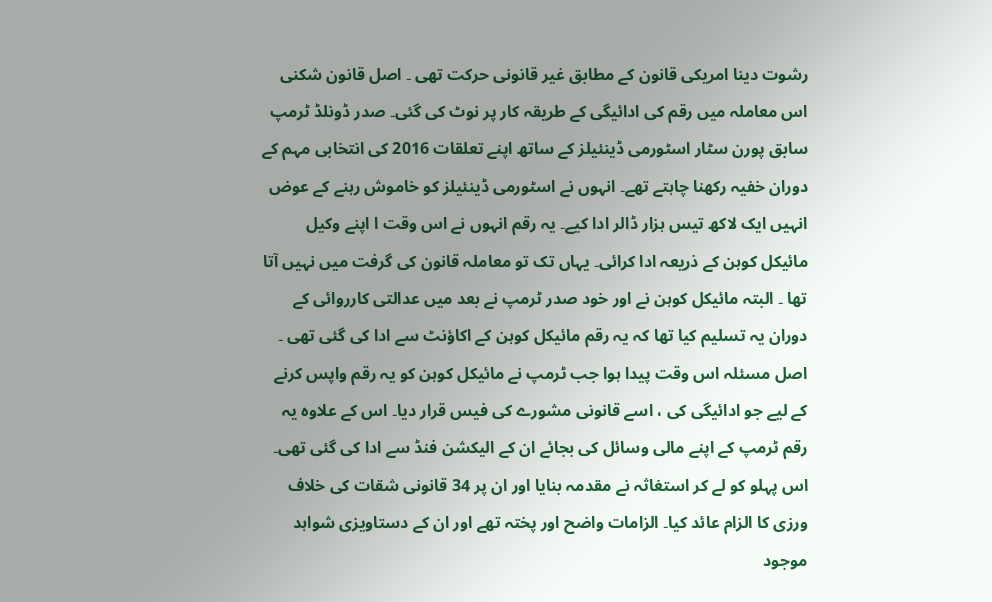رشوت دینا امریکی قانون کے مطابق غیر قانونی حرکت تھی ۔ اصل قانون شکنی اس معاملہ میں رقم کی ادائیگی کے طریقہ کار پر نوٹ کی گئی۔ صدر ڈونلڈ ٹرمپ سابق پورن سٹار اسٹورمی ڈینئیلز کے ساتھ اپنے تعلقات 2016 کی انتخابی مہم کے دوران خفیہ رکھنا چاہتے تھے۔ انہوں نے اسٹورمی ڈینئیلز کو خاموش رہنے کے عوض انہیں ایک لاکھ تیس ہزار ڈالر ادا کیے۔ یہ رقم انہوں نے اس وقت ا اپنے وکیل مائیکل کوہن کے ذریعہ ادا کرائی۔ یہاں تک تو معاملہ قانون کی گرفت میں نہیں آتا تھا ۔ البتہ مائیکل کوہن نے اور خود صدر ٹرمپ نے بعد میں عدالتی کارروائی کے دوران یہ تسلیم کیا تھا کہ یہ رقم مائیکل کوہن کے اکاؤنٹ سے ادا کی گئی تھی ۔ اصل مسئلہ اس وقت پیدا ہوا جب ٹرمپ نے مائیکل کوہن کو یہ رقم واپس کرنے کے لیے جو ادائیگی کی ، اسے قانونی مشورے کی فیس قرار دیا۔ اس کے علاوہ یہ رقم ٹرمپ کے اپنے مالی وسائل کی بجائے ان کے الیکشن فنڈ سے ادا کی گئی تھی۔ اس پہلو کو لے کر استغاثہ نے مقدمہ بنایا اور ان پر 34 قانونی شقات کی خلاف ورزی کا الزام عائد کیا۔ الزامات واضح اور پختہ تھے اور ان کے دستاویزی شواہد موجود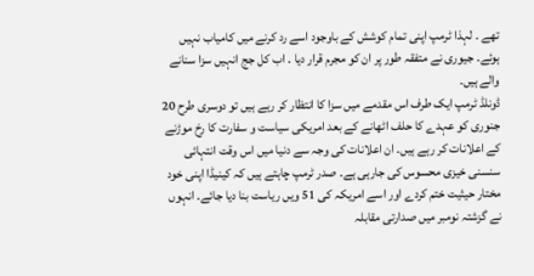تھے ۔ لہذا ٹرمپ اپنی تمام کوشش کے باوجود اسے رد کرنے میں کامیاب نہیں ہوئے۔ جیوری نے متفقہ طور پر ان کو مجرم قرار دیا ۔ اب کل جج انہیں سزا سنانے والے ہیں۔
ڈونلڈ ٹرمپ ایک طرف اس مقدمے میں سزا کا انتظار کر رہے ہیں تو دوسری طرح 20 جنوری کو عہدے کا حلف اٹھانے کے بعد امریکی سیاست و سفارت کا رخ موڑنے کے اعلانات کر رہے ہیں۔ ان اعلانات کی وجہ سے دنیا میں اس وقت انتہائی سنسنی خیزی محسوس کی جارہی ہے۔ صدر ٹرمپ چاہتے ہیں کہ کینیڈا اپنی خود مختار حیثیت ختم کردے اور اسے امریکہ کی 51 ویں ریاست بنا دیا جائے۔ انہوں نے گزشتہ نومبر میں صدارتی مقابلہ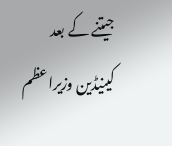جیتنے کے بعد کینیڈین وزیراعظم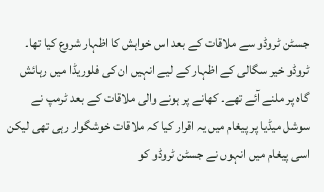جسٹن ٹروڈو سے ملاقات کے بعد اس خواہش کا اظہار شروع کیا تھا۔ ٹروڈو خیر سگالی کے اظہار کے لیے انہیں ان کی فلوریڈا میں رہائش گاہ پر ملنے آئے تھے۔ کھانے پر ہونے والی ملاقات کے بعد ٹرمپ نے سوشل میڈیا پر پیغام میں یہ اقرار کیا کہ ملاقات خوشگوار رہی تھی لیکن اسی پیغام میں انہوں نے جسٹن ٹروڈو کو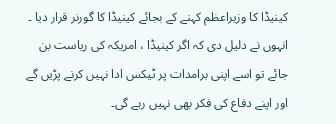کینیڈا کا وزیراعظم کہنے کے بجائے کینیڈا کا گورنر قرار دیا ۔ انہوں نے دلیل دی کہ اگر کینیڈا ، امریکہ کی ریاست بن جائے تو اسے اپنی برامدات پر ٹیکس ادا نہیں کرنے پڑیں گے اور اپنے دفاع کی فکر بھی نہیں رہے گی۔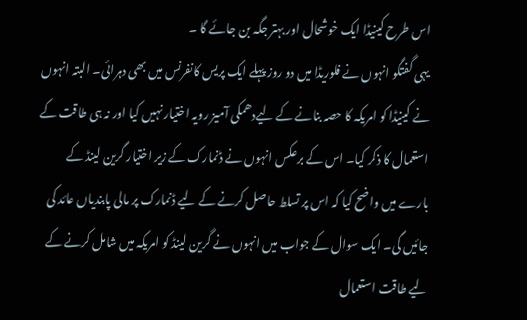اس طرح کینیڈا ایک خوشحال اور بہتر جگہ بن جائے گا ۔
یہی گفتگو انہوں نے فلوریڈا میں دو روز پہلے ایک پریس کانفرنس میں بھی دہرائی۔ البتہ انہوں نے کینیڈا کو امریکہ کا حصہ بنانے کے لیےدھمکی آمیز رویہ اختیار نہیں کیا اور نہ ہی طاقت کے استعمال کا ذکر کیا۔ اس کے برعکس انہوں نے ڈنمارک کے زیر اختیار گرین لینڈ کے بارے میں واضح کیا کہ اس پر تسلط حاصل کرنے کے لیے ڈنمارک پر مالی پابندیاں عائد کی جائیں گی۔ ایک سوال کے جواب میں انہوں نے گرین لینڈ کو امریکہ میں شامل کرنے کے لیے طاقت استعمال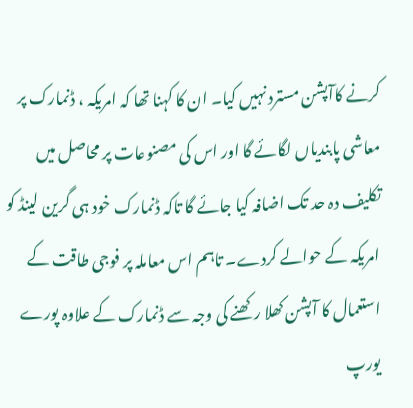کرنے کاآپشن مسترد نہیں کیا۔ ان کا کہنا تھا کہ امریکہ ، ڈنمارک پر معاشی پابندیاں لگائے گا اور اس کی مصنوعات پر محاصل میں تکلیف دہ حد تک اضافہ کیا جائے گا تاکہ ڈنمارک خود ہی گرین لینڈ کو امریکہ کے حوالے کردے۔ تاہم اس معاملہ پر فوجی طاقت کے استعمال کا آپشن کھلا رکھنے کی وجہ سے ڈنمارک کے علاوہ پورے یورپ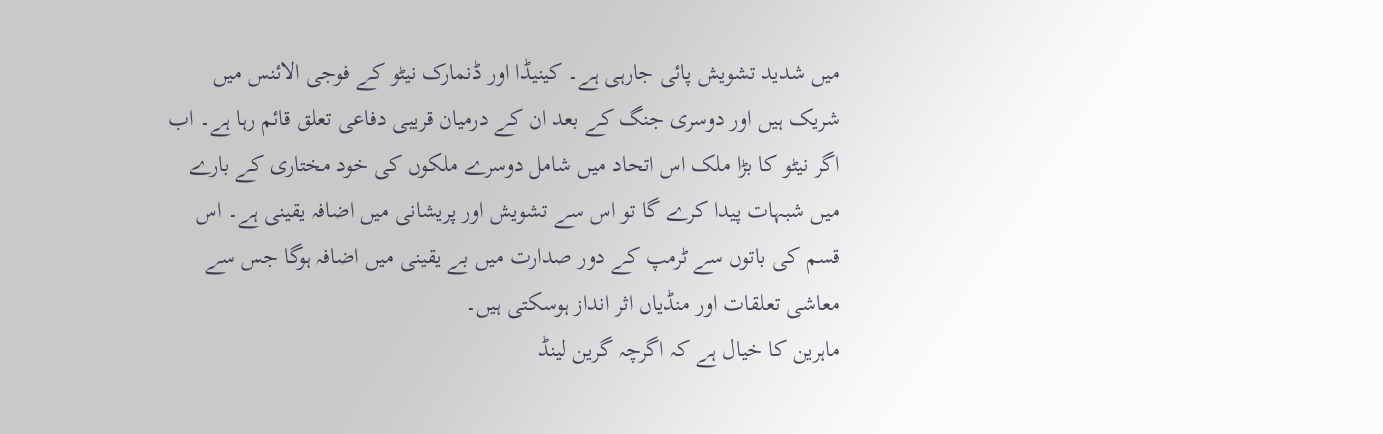میں شدید تشویش پائی جارہی ہے۔ کینیڈا اور ڈنمارک نیٹو کے فوجی الائنس میں شریک ہیں اور دوسری جنگ کے بعد ان کے درمیان قریبی دفاعی تعلق قائم رہا ہے۔ اب اگر نیٹو کا بڑا ملک اس اتحاد میں شامل دوسرے ملکوں کی خود مختاری کے بارے میں شبہات پیدا کرے گا تو اس سے تشویش اور پریشانی میں اضافہ یقینی ہے۔ اس قسم کی باتوں سے ٹرمپ کے دور صدارت میں بے یقینی میں اضافہ ہوگا جس سے معاشی تعلقات اور منڈیاں اثر انداز ہوسکتی ہیں۔
ماہرین کا خیال ہے کہ اگرچہ گرین لینڈ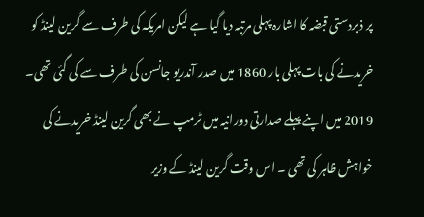پر ذبردستی قبضہ کا اشارہ پہلی مرتبہ دیا گیا ہے لیکن امریکہ کی طرف سے گرین لینڈ کو خریدنے کی بات پہلی بار 1860 میں صدر آندریو جانسن کی طرف سے کی گئی تھی۔ 2019 میں اپنے پہلے صدارتی دورانیہ میں ٹرمپ نے بھی گرین لینڈ خریدنے کی خواہش ظاہر کی تھی ۔ اس وقت گرین لینڈ کے وزیر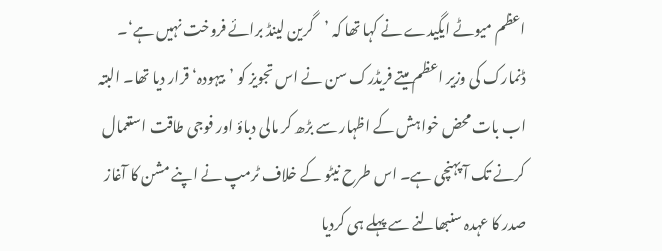اعظم میوٹے ایگیدے نے کہا تھا کہ ’گرین لینڈ برائے فروخت نہیں ہے‘۔ ڈنمارک کی وزیر اعظم میتے فریڈرک سن نے اس تجویز کو ’بیہودہ‘ قرار دیا تھا۔ البتہ اب بات محض خواہش کے اظہار سے بڑھ کر مالی دباؤ اور فوجی طاقت استعمال کرنے تک آ پہنچی ہے۔ اس طرح نیٹو کے خلاف ٹرمپ نے اپنے مشن کا آغاز صدر کا عہدہ سنبھالنے سے پہلے ہی کردیا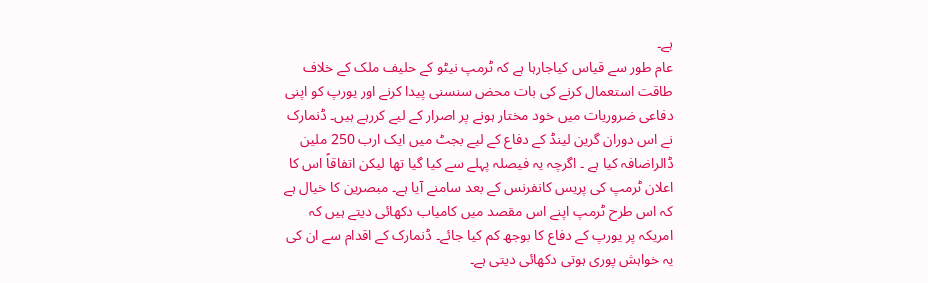ہے۔
عام طور سے قیاس کیاجارہا ہے کہ ٹرمپ نیٹو کے حلیف ملک کے خلاف طاقت استعمال کرنے کی بات محض سنسنی پیدا کرنے اور یورپ کو اپنی دفاعی ضروریات میں خود مختار ہونے پر اصرار کے لیے کررہے ہیں۔ ڈنمارک نے اس دوران گرین لینڈ کے دفاع کے لیے بجٹ میں ایک ارب 250 ملین ڈالراضافہ کیا ہے ۔ اگرچہ یہ فیصلہ پہلے سے کیا گیا تھا لیکن اتفاقاً اس کا اعلان ٹرمپ کی پریس کانفرنس کے بعد سامنے آیا ہے۔ مبصرین کا خیال ہے کہ اس طرح ٹرمپ اپنے اس مقصد میں کامیاب دکھائی دیتے ہیں کہ امریکہ پر یورپ کے دفاع کا بوجھ کم کیا جائے۔ ڈنمارک کے اقدام سے ان کی یہ خواہش پوری ہوتی دکھائی دیتی ہے۔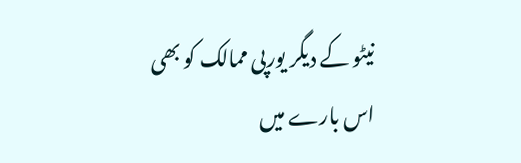نیٹو کے دیگر یورپی ممالک کو بھی اس بارے میں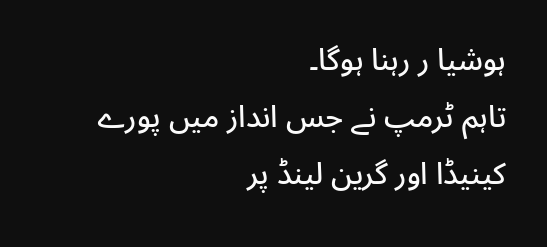ہوشیا ر رہنا ہوگا۔
تاہم ٹرمپ نے جس انداز میں پورے کینیڈا اور گرین لینڈ پر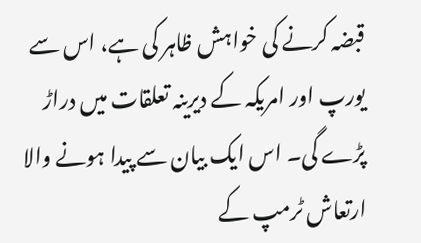قبضہ کرنے کی خواہش ظاہر کی ہے، اس سے یورپ اور امریکہ کے دیرینہ تعلقات میں دراڑ پڑے گی۔ اس ایک بیان سے پیدا ہونے والا ارتعاش ٹرمپ کے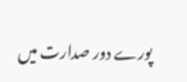پورے دور صدارت میں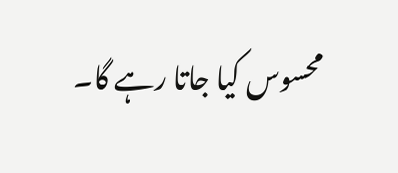محسوس کیا جاتا رہے گا۔